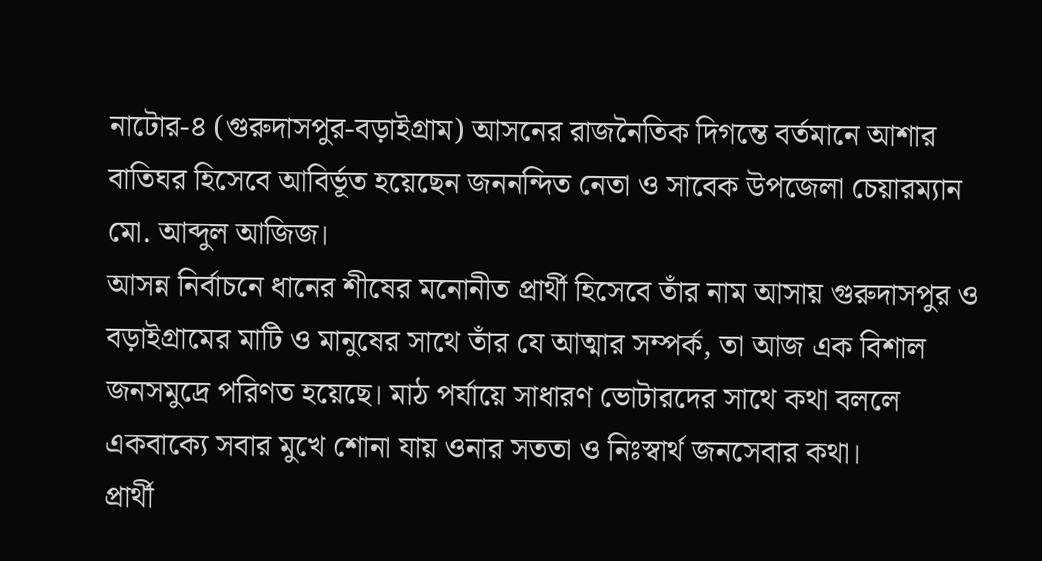নাটোর-৪ (গুরুদাসপুর-বড়াইগ্রাম) আসনের রাজনৈতিক দিগন্তে বর্তমানে আশার বাতিঘর হিসেবে আবির্ভূত হয়েছেন জননন্দিত নেতা ও সাবেক উপজেলা চেয়ারম্যান মো. আব্দুল আজিজ।
আসন্ন নির্বাচনে ধানের শীষের মনোনীত প্রার্থী হিসেবে তাঁর নাম আসায় গুরুদাসপুর ও বড়াইগ্রামের মাটি ও মানুষের সাথে তাঁর যে আত্মার সম্পর্ক, তা আজ এক বিশাল জনসমুদ্রে পরিণত হয়েছে। মাঠ পর্যায়ে সাধারণ ভোটারদের সাথে কথা বললে একবাক্যে সবার মুখে শোনা যায় ওনার সততা ও নিঃস্বার্থ জনসেবার কথা।
প্রার্থী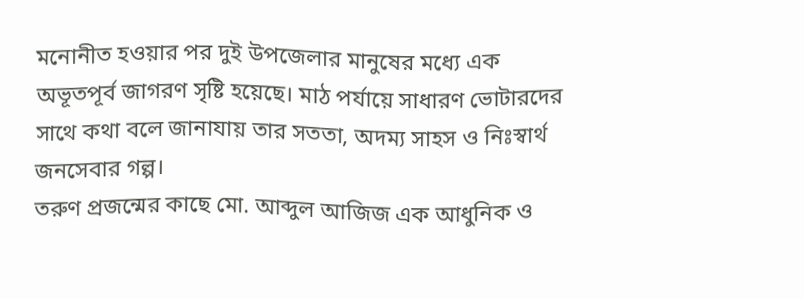মনোনীত হওয়ার পর দুই উপজেলার মানুষের মধ্যে এক অভূতপূর্ব জাগরণ সৃষ্টি হয়েছে। মাঠ পর্যায়ে সাধারণ ভোটারদের সাথে কথা বলে জানাযায় তার সততা, অদম্য সাহস ও নিঃস্বার্থ জনসেবার গল্প।
তরুণ প্রজন্মের কাছে মো. আব্দুল আজিজ এক আধুনিক ও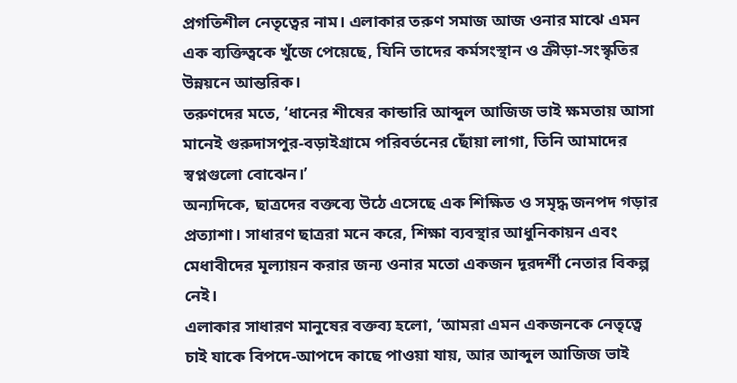প্রগতিশীল নেতৃত্বের নাম। এলাকার তরুণ সমাজ আজ ওনার মাঝে এমন এক ব্যক্তিত্বকে খুঁজে পেয়েছে, যিনি তাদের কর্মসংস্থান ও ক্রীড়া-সংস্কৃতির উন্নয়নে আন্তরিক।
তরুণদের মতে, ‘ধানের শীষের কান্ডারি আব্দুল আজিজ ভাই ক্ষমতায় আসা মানেই গুরুদাসপুর-বড়াইগ্রামে পরিবর্তনের ছোঁয়া লাগা, তিনি আমাদের স্বপ্নগুলো বোঝেন।’
অন্যদিকে, ছাত্রদের বক্তব্যে উঠে এসেছে এক শিক্ষিত ও সমৃদ্ধ জনপদ গড়ার প্রত্যাশা। সাধারণ ছাত্ররা মনে করে, শিক্ষা ব্যবস্থার আধুনিকায়ন এবং মেধাবীদের মূল্যায়ন করার জন্য ওনার মতো একজন দূরদর্শী নেতার বিকল্প নেই।
এলাকার সাধারণ মানুষের বক্তব্য হলো, ‘আমরা এমন একজনকে নেতৃত্বে চাই যাকে বিপদে-আপদে কাছে পাওয়া যায়, আর আব্দুল আজিজ ভাই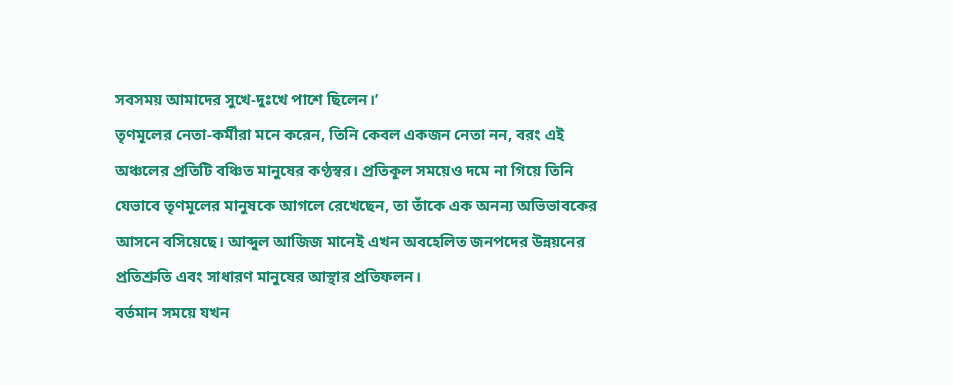সবসময় আমাদের সুখে-দুঃখে পাশে ছিলেন।’
তৃণমূলের নেতা-কর্মীরা মনে করেন, তিনি কেবল একজন নেতা নন, বরং এই অঞ্চলের প্রতিটি বঞ্চিত মানুষের কণ্ঠস্বর। প্রতিকূল সময়েও দমে না গিয়ে তিনি যেভাবে তৃণমূলের মানুষকে আগলে রেখেছেন, তা তাঁকে এক অনন্য অভিভাবকের আসনে বসিয়েছে। আব্দুল আজিজ মানেই এখন অবহেলিত জনপদের উন্নয়নের প্রতিশ্রুতি এবং সাধারণ মানুষের আস্থার প্রতিফলন।
বর্তমান সময়ে যখন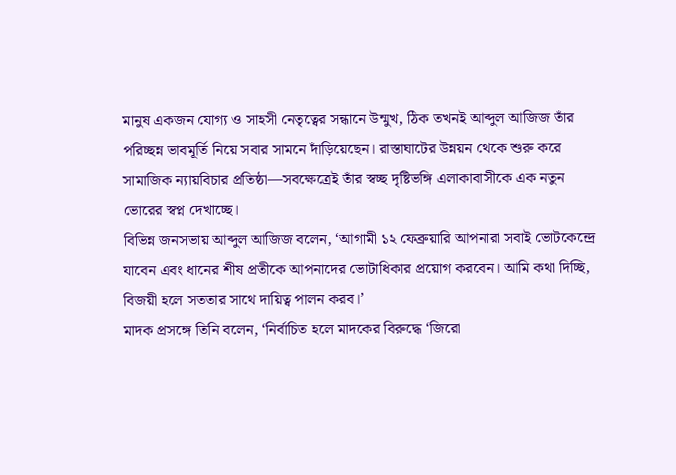মানুষ একজন যোগ্য ও সাহসী নেতৃত্বের সন্ধানে উন্মুখ, ঠিক তখনই আব্দুল আজিজ তাঁর পরিচ্ছন্ন ভাবমূর্তি নিয়ে সবার সামনে দাঁড়িয়েছেন। রাস্তাঘাটের উন্নয়ন থেকে শুরু করে সামাজিক ন্যায়বিচার প্রতিষ্ঠা—সবক্ষেত্রেই তাঁর স্বচ্ছ দৃষ্টিভঙ্গি এলাকাবাসীকে এক নতুন ভোরের স্বপ্ন দেখাচ্ছে।
বিভিন্ন জনসভায় আব্দুল আজিজ বলেন, ‘আগামী ১২ ফেব্রুয়ারি আপনারা সবাই ভোটকেন্দ্রে যাবেন এবং ধানের শীষ প্রতীকে আপনাদের ভোটাধিকার প্রয়োগ করবেন। আমি কথা দিচ্ছি, বিজয়ী হলে সততার সাথে দায়িত্ব পালন করব।’
মাদক প্রসঙ্গে তিনি বলেন, ‘নির্বাচিত হলে মাদকের বিরুদ্ধে ‘জিরো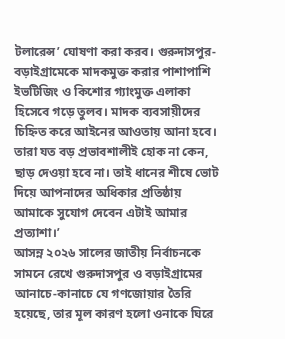টলারেন্স’ ঘোষণা করা করব। গুরুদাসপুর-বড়াইগ্রামেকে মাদকমুক্ত করার পাশাপাশি ইভটিজিং ও কিশোর গ্যাংমুক্ত এলাকা হিসেবে গড়ে তুলব। মাদক ব্যবসায়ীদের চিহ্নিত করে আইনের আওতায় আনা হবে। তারা যত বড় প্রভাবশালীই হোক না কেন, ছাড় দেওয়া হবে না। তাই ধানের শীষে ভোট দিয়ে আপনাদের অধিকার প্রতিষ্ঠায় আমাকে সুযোগ দেবেন এটাই আমার প্রত্যাশা।’
আসন্ন ২০২৬ সালের জাতীয় নির্বাচনকে সামনে রেখে গুরুদাসপুর ও বড়াইগ্রামের আনাচে-কানাচে যে গণজোয়ার তৈরি হয়েছে, তার মূল কারণ হলো ওনাকে ঘিরে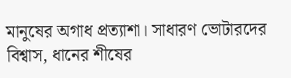মানুষের অগাধ প্রত্যাশা। সাধারণ ভোটারদের বিশ্বাস, ধানের শীষের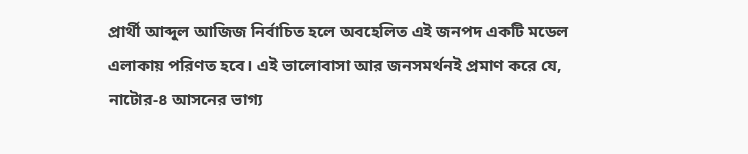প্রার্থী আব্দুল আজিজ নির্বাচিত হলে অবহেলিত এই জনপদ একটি মডেল এলাকায় পরিণত হবে। এই ভালোবাসা আর জনসমর্থনই প্রমাণ করে যে, নাটোর-৪ আসনের ভাগ্য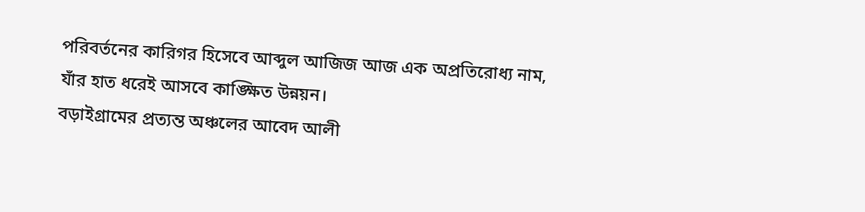পরিবর্তনের কারিগর হিসেবে আব্দুল আজিজ আজ এক অপ্রতিরোধ্য নাম, যাঁর হাত ধরেই আসবে কাঙ্ক্ষিত উন্নয়ন।
বড়াইগ্রামের প্রত্যন্ত অঞ্চলের আবেদ আলী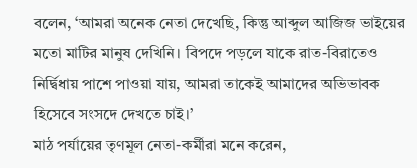বলেন, ‘আমরা অনেক নেতা দেখেছি, কিন্তু আব্দুল আজিজ ভাইয়ের মতো মাটির মানুষ দেখিনি। বিপদে পড়লে যাকে রাত-বিরাতেও নির্দ্বিধায় পাশে পাওয়া যায়, আমরা তাকেই আমাদের অভিভাবক হিসেবে সংসদে দেখতে চাই।’
মাঠ পর্যায়ের তৃণমূল নেতা-কর্মীরা মনে করেন,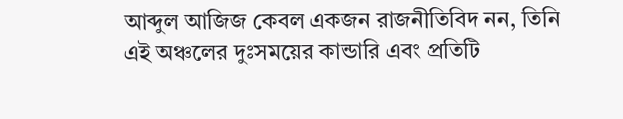আব্দুল আজিজ কেবল একজন রাজনীতিবিদ নন, তিনি এই অঞ্চলের দুঃসময়ের কান্ডারি এবং প্রতিটি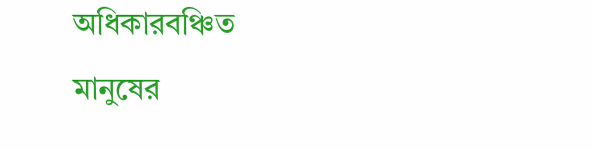অধিকারবঞ্চিত মানুষের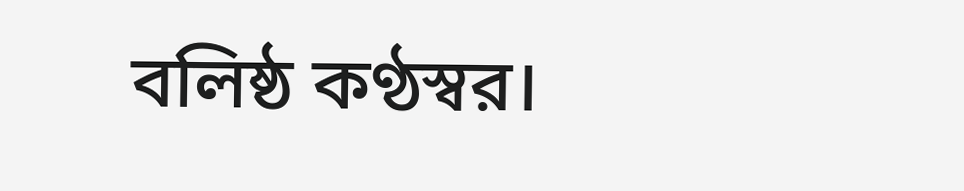বলিষ্ঠ কণ্ঠস্বর।